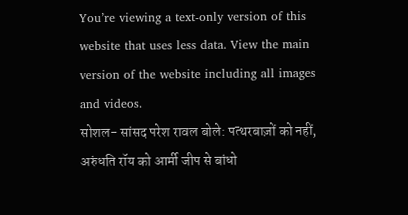You’re viewing a text-only version of this website that uses less data. View the main version of the website including all images and videos.
सोशल- सांसद परेश रावल बोले: पत्थरबाज़ों को नहीं, अरुंधति रॉय को आर्मी जीप से बांधो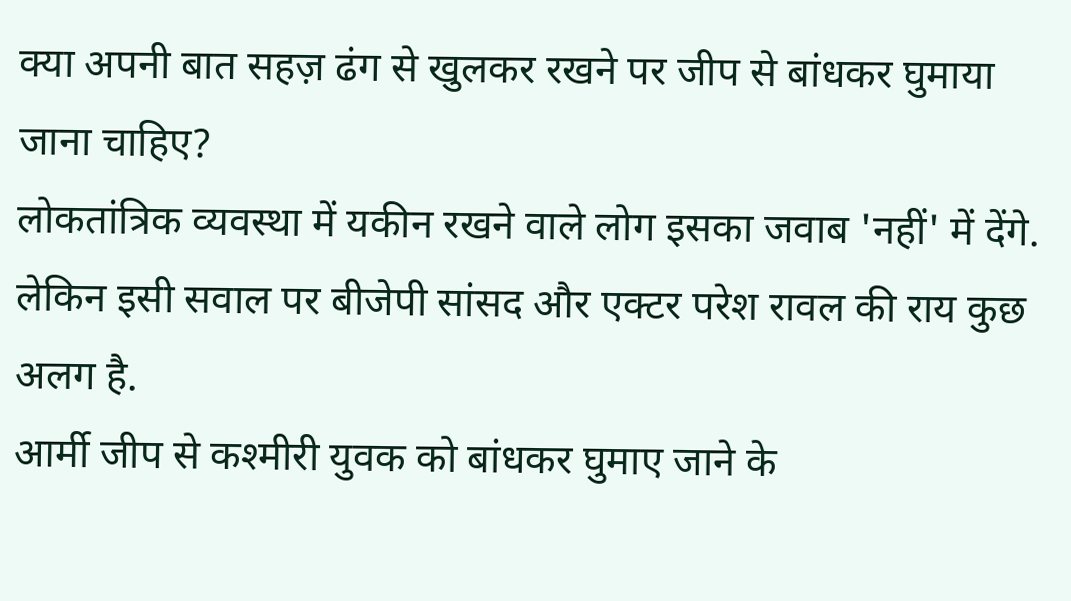क्या अपनी बात सहज़ ढंग से खुलकर रखने पर जीप से बांधकर घुमाया जाना चाहिए?
लोकतांत्रिक व्यवस्था में यकीन रखने वाले लोग इसका जवाब 'नहीं' में देंगे. लेकिन इसी सवाल पर बीजेपी सांसद और एक्टर परेश रावल की राय कुछ अलग है.
आर्मी जीप से कश्मीरी युवक को बांधकर घुमाए जाने के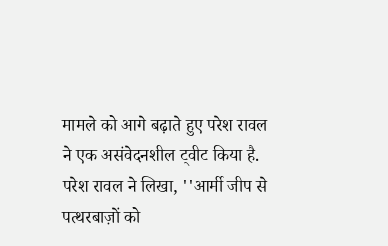मामले को आगे बढ़ाते हुए परेश रावल ने एक असंवेदनशील ट्वीट किया है.
परेश रावल ने लिखा, ''आर्मी जीप से पत्थरबाज़ों को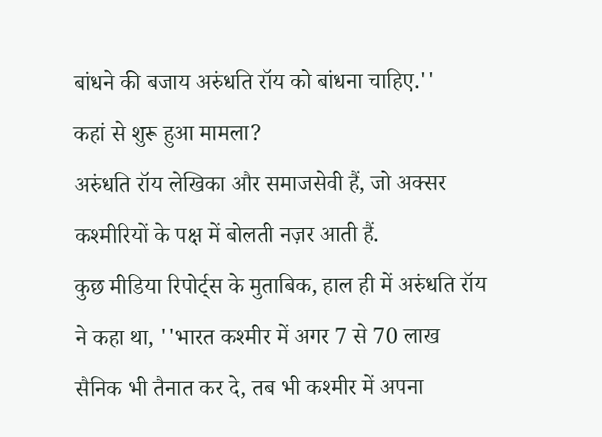बांधने की बजाय अरुंधति रॉय को बांधना चाहिए.''
कहां से शुरू हुआ मामला?
अरुंधति रॉय लेखिका और समाजसेवी हैं, जो अक्सर कश्मीरियों के पक्ष में बोलती नज़र आती हैं.
कुछ मीडिया रिपोर्ट्स के मुताबिक, हाल ही में अरुंधति रॉय ने कहा था, ''भारत कश्मीर में अगर 7 से 70 लाख सैनिक भी तैनात कर दे, तब भी कश्मीर में अपना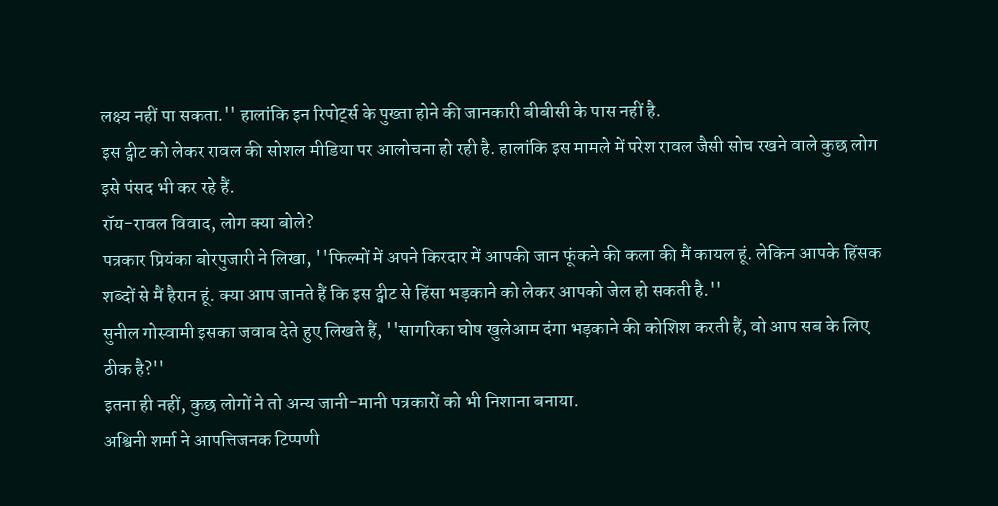लक्ष्य नहीं पा सकता.'' हालांकि इन रिपोर्ट्स के पुख्ता होने की जानकारी बीबीसी के पास नहीं है.
इस ट्वीट को लेकर रावल की सोशल मीडिया पर आलोचना हो रही है. हालांकि इस मामले में परेश रावल जैसी सोच रखने वाले कुछ लोग इसे पंसद भी कर रहे हैं.
रॉय-रावल विवाद, लोग क्या बोले?
पत्रकार प्रियंका बोरपुजारी ने लिखा, ''फिल्मों में अपने किरदार में आपकी जान फूंकने की कला की मैं कायल हूं. लेकिन आपके हिंसक शब्दों से मैं हैरान हूं. क्या आप जानते हैं कि इस ट्वीट से हिंसा भड़काने को लेकर आपको जेल हो सकती है.''
सुनील गोस्वामी इसका जवाब देते हुए लिखते हैं, ''सागरिका घोष खुलेआम दंगा भड़काने की कोशिश करती हैं, वो आप सब के लिए ठीक है?''
इतना ही नहीं, कुछ लोगों ने तो अन्य जानी-मानी पत्रकारों को भी निशाना बनाया.
अश्विनी शर्मा ने आपत्तिजनक टिप्पणी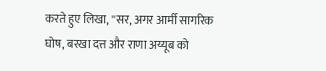करते हुए लिखा, ''सर, अगर आर्मी सागरिक घोष, बरखा दत्त और राणा अय्यूब को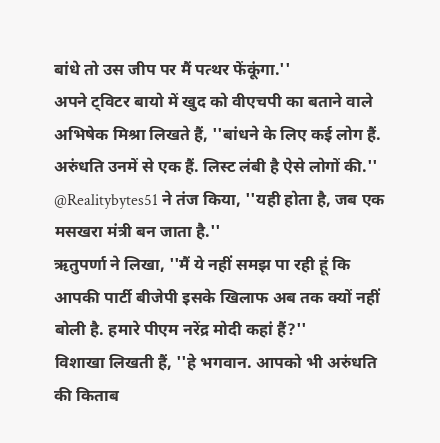बांधे तो उस जीप पर मैं पत्थर फेंकूंगा.''
अपने ट्विटर बायो में खुद को वीएचपी का बताने वाले अभिषेक मिश्रा लिखते हैं, ''बांधने के लिए कई लोग हैं. अरुंधति उनमें से एक हैं. लिस्ट लंबी है ऐसे लोगों की.''
@Realitybytes51 ने तंज किया, ''यही होता है, जब एक मसखरा मंत्री बन जाता है.''
ऋतुपर्णा ने लिखा, ''मैं ये नहीं समझ पा रही हूं कि आपकी पार्टी बीजेपी इसके खिलाफ अब तक क्यों नहीं बोली है. हमारे पीएम नरेंद्र मोदी कहां हैं?''
विशाखा लिखती हैं, ''हे भगवान. आपको भी अरुंधति की किताब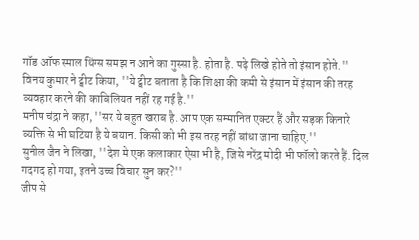गॉड ऑफ स्माल थिंग्स समझ न आने का गुस्सा है. होता है. पढ़े लिखे होते तो इंसान होते.''
विनय कुमार ने ट्वीट किया, ''ये ट्वीट बताता है कि शिक्षा की कमी से इंसान में इंसान की तरह व्यवहार करने की काबिलियत नहीं रह गई है.''
मनीष चंद्रा ने कहा, ''सर ये बहुत खराब है. आप एक सम्मानित एक्टर हैं और सड़क किनारे व्यक्ति से भी घटिया है ये बयान. किसी को भी इस तरह नहीं बांधा जाना चाहिए.''
सुनील जैन ने लिखा, ''देश मे एक कलाकार ऐसा भी है, जिसे नरेंद्र मोदी भी फॉलो करते हैं. दिल गदगद हो गया, इतने उच्च विचार सुन कर?''
जीप से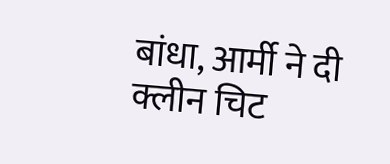बांधा, आर्मी ने दी क्लीन चिट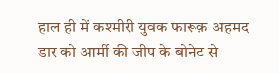हाल ही में कश्मीरी युवक फारूक़ अहमद डार को आर्मी की जीप के बोनेट से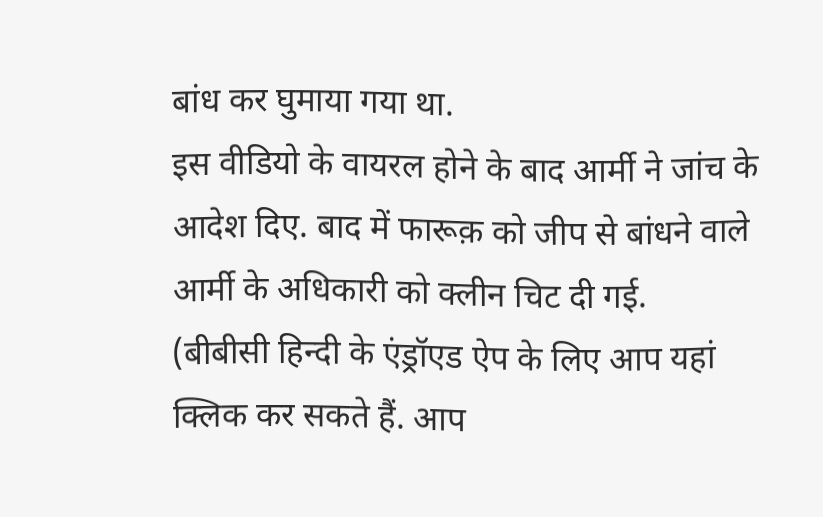बांध कर घुमाया गया था.
इस वीडियो के वायरल होने के बाद आर्मी ने जांच के आदेश दिए. बाद में फारूक़ को जीप से बांधने वाले आर्मी के अधिकारी को क्लीन चिट दी गई.
(बीबीसी हिन्दी के एंड्रॉएड ऐप के लिए आप यहां क्लिक कर सकते हैं. आप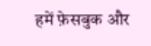हमें फ़ेसबुक और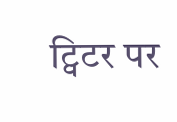ट्विटर पर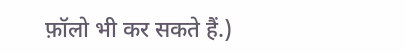फ़ॉलो भी कर सकते हैं.)